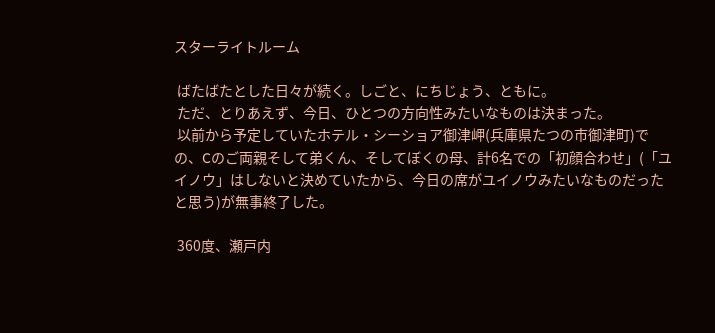スターライトルーム

 ばたばたとした日々が続く。しごと、にちじょう、ともに。
 ただ、とりあえず、今日、ひとつの方向性みたいなものは決まった。
 以前から予定していたホテル・シーショア御津岬(兵庫県たつの市御津町)での、Cのご両親そして弟くん、そしてぼくの母、計6名での「初顔合わせ」(「ユイノウ」はしないと決めていたから、今日の席がユイノウみたいなものだったと思う)が無事終了した。

 360度、瀬戸内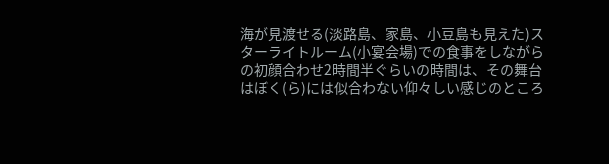海が見渡せる(淡路島、家島、小豆島も見えた)スターライトルーム(小宴会場)での食事をしながらの初顔合わせ2時間半ぐらいの時間は、その舞台はぼく(ら)には似合わない仰々しい感じのところ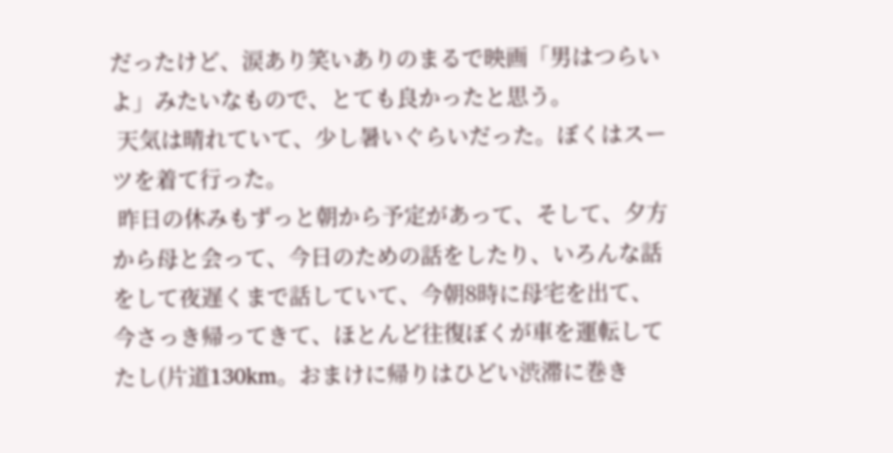だったけど、涙あり笑いありのまるで映画「男はつらいよ」みたいなもので、とても良かったと思う。
 天気は晴れていて、少し暑いぐらいだった。ぼくはスーツを着て行った。
 昨日の休みもずっと朝から予定があって、そして、夕方から母と会って、今日のための話をしたり、いろんな話をして夜遅くまで話していて、今朝8時に母宅を出て、今さっき帰ってきて、ほとんど往復ぼくが車を運転してたし(片道130km。おまけに帰りはひどい渋滞に巻き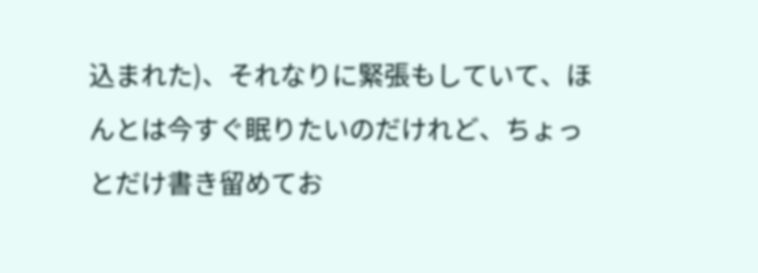込まれた)、それなりに緊張もしていて、ほんとは今すぐ眠りたいのだけれど、ちょっとだけ書き留めてお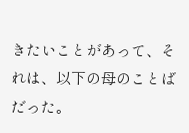きたいことがあって、それは、以下の母のことばだった。